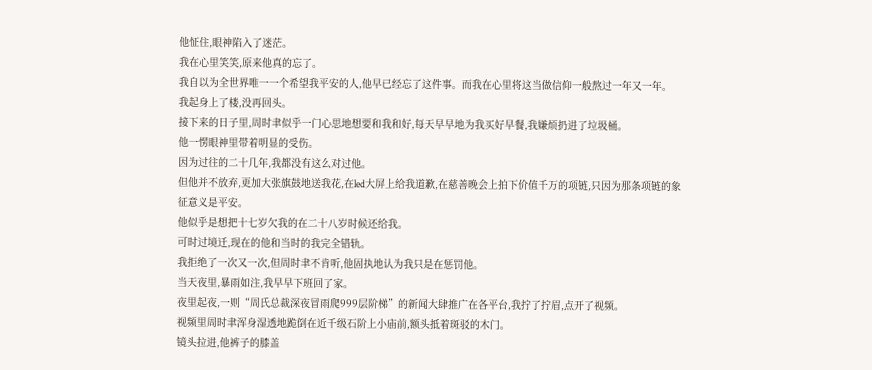他怔住,眼神陷入了迷茫。
我在心里笑笑,原来他真的忘了。
我自以为全世界唯一一个希望我平安的人,他早已经忘了这件事。而我在心里将这当做信仰一般熬过一年又一年。
我起身上了楼,没再回头。
接下来的日子里,周时聿似乎一门心思地想要和我和好,每天早早地为我买好早餐,我嫌烦扔进了垃圾桶。
他一愣眼神里带着明显的受伤。
因为过往的二十几年,我都没有这么对过他。
但他并不放弃,更加大张旗鼓地送我花,在led大屏上给我道歉,在慈善晚会上拍下价值千万的项链,只因为那条项链的象征意义是平安。
他似乎是想把十七岁欠我的在二十八岁时候还给我。
可时过境迁,现在的他和当时的我完全错轨。
我拒绝了一次又一次,但周时聿不肯听,他固执地认为我只是在惩罚他。
当天夜里,暴雨如注,我早早下班回了家。
夜里起夜,一则“周氏总裁深夜冒雨爬999层阶梯”的新闻大肆推广在各平台,我拧了拧眉,点开了视频。
视频里周时聿浑身湿透地跪倒在近千级石阶上小庙前,额头抵着斑驳的木门。
镜头拉进,他裤子的膝盖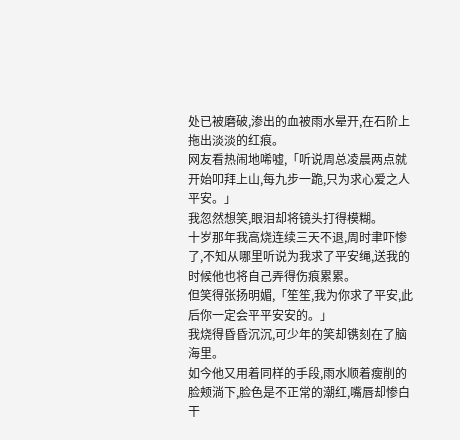处已被磨破,渗出的血被雨水晕开,在石阶上拖出淡淡的红痕。
网友看热闹地唏嘘,「听说周总凌晨两点就开始叩拜上山,每九步一跪,只为求心爱之人平安。」
我忽然想笑,眼泪却将镜头打得模糊。
十岁那年我高烧连续三天不退,周时聿吓惨了,不知从哪里听说为我求了平安绳,送我的时候他也将自己弄得伤痕累累。
但笑得张扬明媚,「笙笙,我为你求了平安,此后你一定会平平安安的。」
我烧得昏昏沉沉,可少年的笑却镌刻在了脑海里。
如今他又用着同样的手段,雨水顺着瘦削的脸颊淌下,脸色是不正常的潮红,嘴唇却惨白干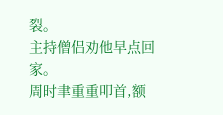裂。
主持僧侣劝他早点回家。
周时聿重重叩首,额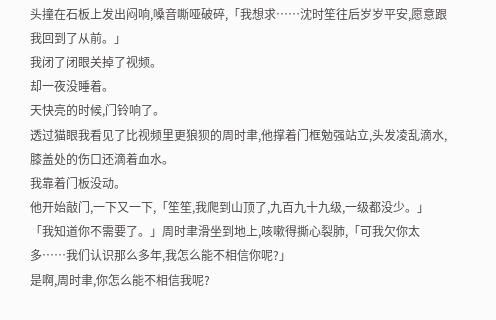头撞在石板上发出闷响,嗓音嘶哑破碎,「我想求……沈时笙往后岁岁平安,愿意跟我回到了从前。」
我闭了闭眼关掉了视频。
却一夜没睡着。
天快亮的时候,门铃响了。
透过猫眼我看见了比视频里更狼狈的周时聿,他撑着门框勉强站立,头发凌乱滴水,膝盖处的伤口还滴着血水。
我靠着门板没动。
他开始敲门,一下又一下,「笙笙,我爬到山顶了,九百九十九级,一级都没少。」
「我知道你不需要了。」周时聿滑坐到地上,咳嗽得撕心裂肺,「可我欠你太多……我们认识那么多年,我怎么能不相信你呢?」
是啊,周时聿,你怎么能不相信我呢?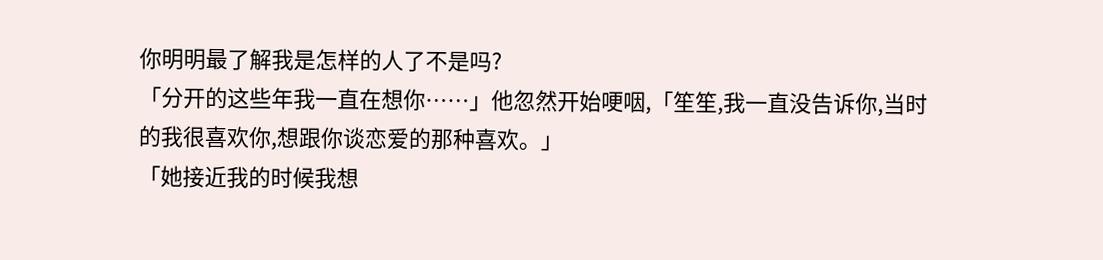你明明最了解我是怎样的人了不是吗?
「分开的这些年我一直在想你……」他忽然开始哽咽,「笙笙,我一直没告诉你,当时的我很喜欢你,想跟你谈恋爱的那种喜欢。」
「她接近我的时候我想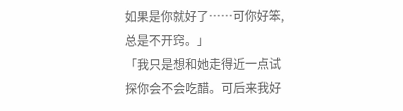如果是你就好了……可你好笨,总是不开窍。」
「我只是想和她走得近一点试探你会不会吃醋。可后来我好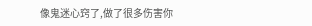像鬼迷心窍了,做了很多伤害你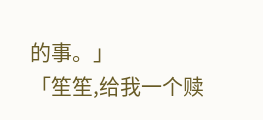的事。」
「笙笙,给我一个赎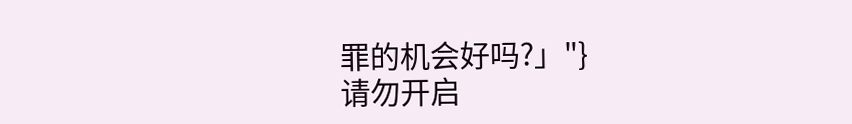罪的机会好吗?」"}
请勿开启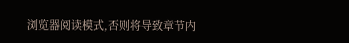浏览器阅读模式,否则将导致章节内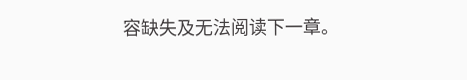容缺失及无法阅读下一章。